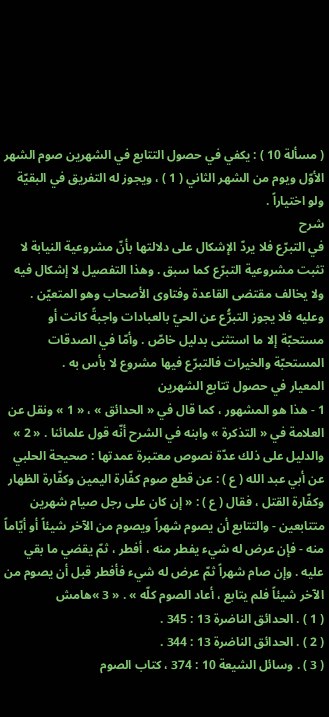( مسألة 10 ) : يكفي في حصول التتابع في الشهرين صوم الشهر الأوّل ويوم من الشهر الثاني ( 1 ) ، ويجوز له التفريق في البقيّة ولو اختياراً .
شرح
في التبرّع فلا يردّ الإشكال على دلالتها بأنّ مشروعية النيابة لا تثبت مشروعية التبرّع كما سبق . وهذا التفصيل لا إشكال فيه ولا يخالف مقتضى القاعدة وفتاوى الأصحاب وهو المتعيّن . وعليه فلا يجوز التبرُّع عن الحيّ بالعبادات واجبةً كانت أو مستحبّة إلا ما استثنى بدليل خاصّ . وأمّا في الصدقات المستحبّة والخيرات فالتبرّع فيها مشروع لا بأس به .
المعيار في حصول تتابع الشهرين
1 - هذا هو المشهور ، كما قال في « الحدائق » ، « 1 » ونقل عن العلامة في « التذكرة » وابنه في الشرح أنّه قول علمائنا . « 2 » والدليل على ذلك عدّة نصوص معتبرة عمدتها : صحيحة الحلبي عن أبي عبد الله ( ع ) : عن قطع صوم كفّارة اليمين وكفّارة الظهار وكفّارة القتل ، فقال ( ع ) : « إن كان على رجل صيام شهرين متتابعين - والتتابع أن يصوم شهراً ويصوم من الآخر شيئاً أو أيّاماً منه - فإن عرض له شيء يفطر منه ، أفطر ، ثمّ يقضي ما بقي عليه . وإن صام شهراً ثمّ عرض له شيء فأفطر قبل أن يصوم من الآخر شيئاً فلم يتابع ، أعاد الصوم كلّه » . « 3 »هامش
( 1 ) . الحدائق الناضرة 13 : 345 .
( 2 ) . الحدائق الناضرة 13 : 344 .
( 3 ) . وسائل الشيعة 10 : 374 ، كتاب الصوم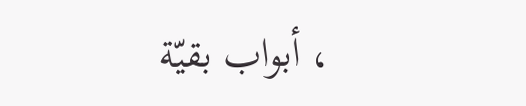، أبواب بقيّة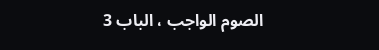الصوم الواجب ، الباب 3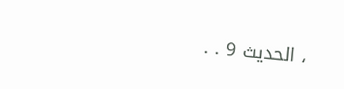، الحديث 9 . .